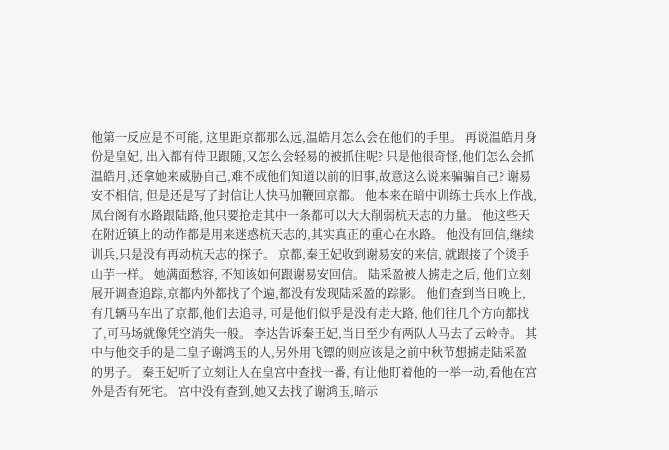他第一反应是不可能, 这里距京都那么远,温皓月怎么会在他们的手里。 再说温皓月身份是皇妃, 出入都有侍卫跟随,又怎么会轻易的被抓住呢? 只是他很奇怪,他们怎么会抓温皓月,还拿她来威胁自己,难不成他们知道以前的旧事,故意这么说来骗骗自己? 谢易安不相信, 但是还是写了封信让人快马加鞭回京都。 他本来在暗中训练士兵水上作战,凤台阁有水路跟陆路,他只要抢走其中一条都可以大大削弱杭天志的力量。 他这些天在附近镇上的动作都是用来迷惑杭天志的,其实真正的重心在水路。 他没有回信,继续训兵,只是没有再动杭天志的探子。 京都,秦王妃收到谢易安的来信, 就跟接了个烫手山芋一样。 她满面愁容, 不知该如何跟谢易安回信。 陆采盈被人掳走之后, 他们立刻展开调查追踪,京都内外都找了个遍,都没有发现陆采盈的踪影。 他们查到当日晚上, 有几辆马车出了京都,他们去追寻, 可是他们似乎是没有走大路, 他们往几个方向都找了,可马场就像凭空消失一般。 李达告诉秦王妃,当日至少有两队人马去了云岭寺。 其中与他交手的是二皇子谢鸿玉的人,另外用飞镖的则应该是之前中秋节想掳走陆采盈的男子。 秦王妃听了立刻让人在皇宫中查找一番, 有让他盯着他的一举一动,看他在宫外是否有死宅。 宫中没有查到,她又去找了谢鸿玉,暗示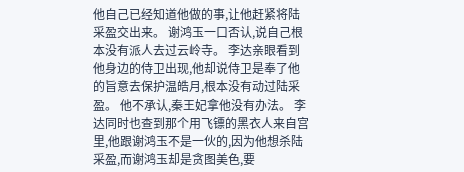他自己已经知道他做的事,让他赶紧将陆采盈交出来。 谢鸿玉一口否认,说自己根本没有派人去过云岭寺。 李达亲眼看到他身边的侍卫出现,他却说侍卫是奉了他的旨意去保护温皓月,根本没有动过陆采盈。 他不承认,秦王妃拿他没有办法。 李达同时也查到那个用飞镖的黑衣人来自宫里,他跟谢鸿玉不是一伙的,因为他想杀陆采盈,而谢鸿玉却是贪图美色,要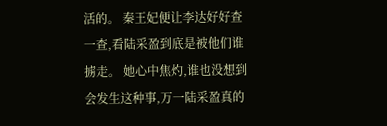活的。 秦王妃便让李达好好查一查,看陆采盈到底是被他们谁掳走。 她心中焦灼,谁也没想到会发生这种事,万一陆采盈真的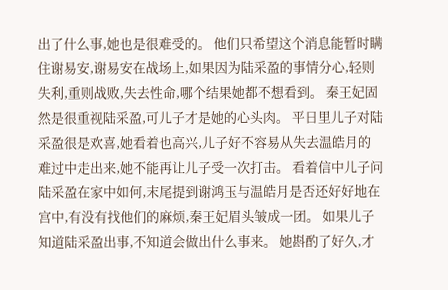出了什么事,她也是很难受的。 他们只希望这个消息能暂时瞒住谢易安,谢易安在战场上,如果因为陆采盈的事情分心,轻则失利,重则战败,失去性命,哪个结果她都不想看到。 秦王妃固然是很重视陆采盈,可儿子才是她的心头肉。 平日里儿子对陆采盈很是欢喜,她看着也高兴,儿子好不容易从失去温皓月的难过中走出来,她不能再让儿子受一次打击。 看着信中儿子问陆采盈在家中如何,末尾提到谢鸿玉与温皓月是否还好好地在宫中,有没有找他们的麻烦,秦王妃眉头皱成一团。 如果儿子知道陆采盈出事,不知道会做出什么事来。 她斟酌了好久,才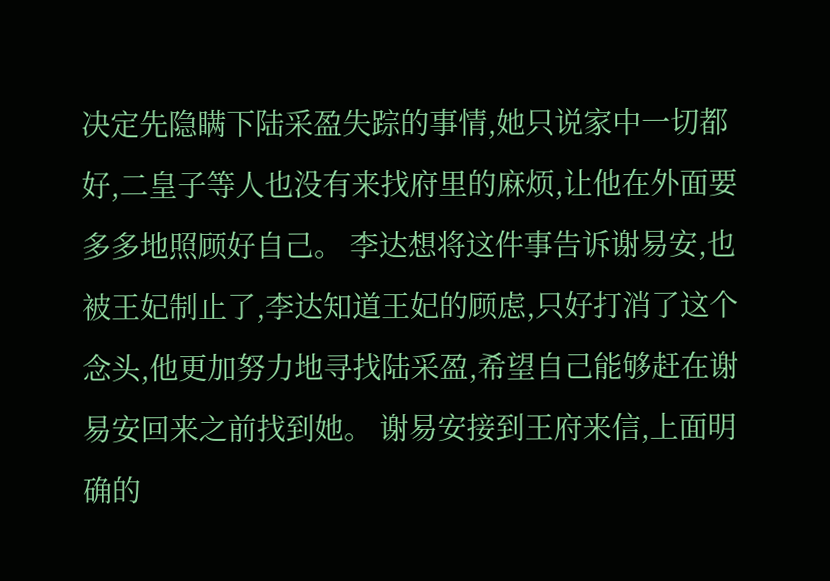决定先隐瞒下陆采盈失踪的事情,她只说家中一切都好,二皇子等人也没有来找府里的麻烦,让他在外面要多多地照顾好自己。 李达想将这件事告诉谢易安,也被王妃制止了,李达知道王妃的顾虑,只好打消了这个念头,他更加努力地寻找陆采盈,希望自己能够赶在谢易安回来之前找到她。 谢易安接到王府来信,上面明确的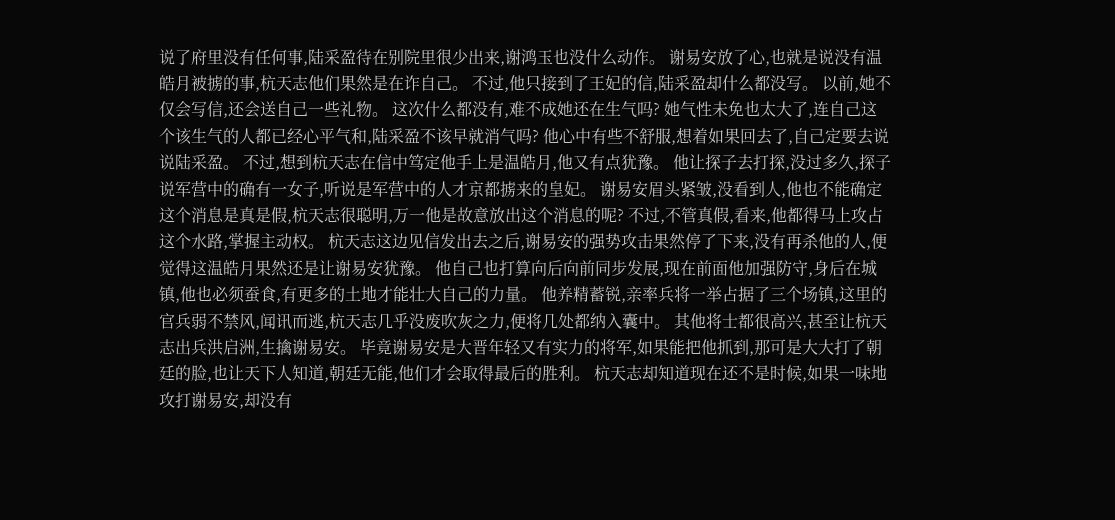说了府里没有任何事,陆采盈待在别院里很少出来,谢鸿玉也没什么动作。 谢易安放了心,也就是说没有温皓月被掳的事,杭天志他们果然是在诈自己。 不过,他只接到了王妃的信,陆采盈却什么都没写。 以前,她不仅会写信,还会送自己一些礼物。 这次什么都没有,难不成她还在生气吗? 她气性未免也太大了,连自己这个该生气的人都已经心平气和,陆采盈不该早就消气吗? 他心中有些不舒服,想着如果回去了,自己定要去说说陆采盈。 不过,想到杭天志在信中笃定他手上是温皓月,他又有点犹豫。 他让探子去打探,没过多久,探子说军营中的确有一女子,听说是军营中的人才京都掳来的皇妃。 谢易安眉头紧皱,没看到人,他也不能确定这个消息是真是假,杭天志很聪明,万一他是故意放出这个消息的呢? 不过,不管真假,看来,他都得马上攻占这个水路,掌握主动权。 杭天志这边见信发出去之后,谢易安的强势攻击果然停了下来,没有再杀他的人,便觉得这温皓月果然还是让谢易安犹豫。 他自己也打算向后向前同步发展,现在前面他加强防守,身后在城镇,他也必须蚕食,有更多的土地才能壮大自己的力量。 他养精蓄锐,亲率兵将一举占据了三个场镇,这里的官兵弱不禁风,闻讯而逃,杭天志几乎没废吹灰之力,便将几处都纳入囊中。 其他将士都很高兴,甚至让杭天志出兵洪启洲,生擒谢易安。 毕竟谢易安是大晋年轻又有实力的将军,如果能把他抓到,那可是大大打了朝廷的脸,也让天下人知道,朝廷无能,他们才会取得最后的胜利。 杭天志却知道现在还不是时候,如果一味地攻打谢易安,却没有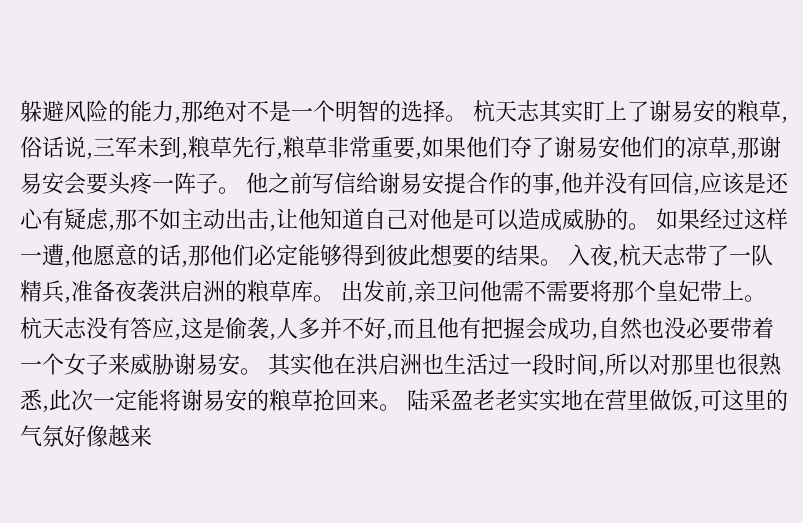躲避风险的能力,那绝对不是一个明智的选择。 杭天志其实盯上了谢易安的粮草,俗话说,三军未到,粮草先行,粮草非常重要,如果他们夺了谢易安他们的凉草,那谢易安会要头疼一阵子。 他之前写信给谢易安提合作的事,他并没有回信,应该是还心有疑虑,那不如主动出击,让他知道自己对他是可以造成威胁的。 如果经过这样一遭,他愿意的话,那他们必定能够得到彼此想要的结果。 入夜,杭天志带了一队精兵,准备夜袭洪启洲的粮草库。 出发前,亲卫问他需不需要将那个皇妃带上。 杭天志没有答应,这是偷袭,人多并不好,而且他有把握会成功,自然也没必要带着一个女子来威胁谢易安。 其实他在洪启洲也生活过一段时间,所以对那里也很熟悉,此次一定能将谢易安的粮草抢回来。 陆采盈老老实实地在营里做饭,可这里的气氛好像越来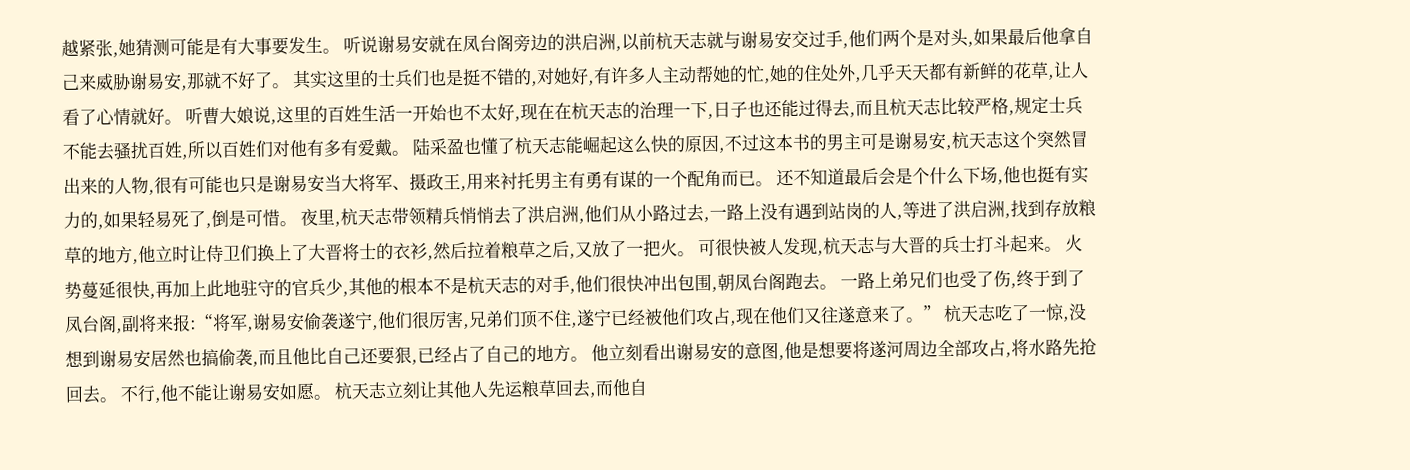越紧张,她猜测可能是有大事要发生。 听说谢易安就在凤台阁旁边的洪启洲,以前杭天志就与谢易安交过手,他们两个是对头,如果最后他拿自己来威胁谢易安,那就不好了。 其实这里的士兵们也是挺不错的,对她好,有许多人主动帮她的忙,她的住处外,几乎天天都有新鲜的花草,让人看了心情就好。 听曹大娘说,这里的百姓生活一开始也不太好,现在在杭天志的治理一下,日子也还能过得去,而且杭天志比较严格,规定士兵不能去骚扰百姓,所以百姓们对他有多有爱戴。 陆采盈也懂了杭天志能崛起这么快的原因,不过这本书的男主可是谢易安,杭天志这个突然冒出来的人物,很有可能也只是谢易安当大将军、摄政王,用来衬托男主有勇有谋的一个配角而已。 还不知道最后会是个什么下场,他也挺有实力的,如果轻易死了,倒是可惜。 夜里,杭天志带领精兵悄悄去了洪启洲,他们从小路过去,一路上没有遇到站岗的人,等进了洪启洲,找到存放粮草的地方,他立时让侍卫们换上了大晋将士的衣衫,然后拉着粮草之后,又放了一把火。 可很快被人发现,杭天志与大晋的兵士打斗起来。 火势蔓延很快,再加上此地驻守的官兵少,其他的根本不是杭天志的对手,他们很快冲出包围,朝凤台阁跑去。 一路上弟兄们也受了伤,终于到了凤台阁,副将来报:“将军,谢易安偷袭遂宁,他们很厉害,兄弟们顶不住,遂宁已经被他们攻占,现在他们又往遂意来了。” 杭天志吃了一惊,没想到谢易安居然也搞偷袭,而且他比自己还要狠,已经占了自己的地方。 他立刻看出谢易安的意图,他是想要将遂河周边全部攻占,将水路先抢回去。 不行,他不能让谢易安如愿。 杭天志立刻让其他人先运粮草回去,而他自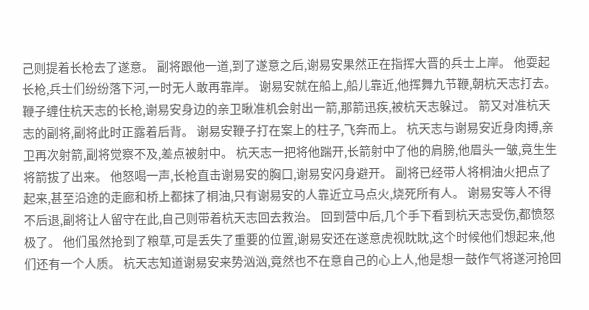己则提着长枪去了遂意。 副将跟他一道,到了遂意之后,谢易安果然正在指挥大晋的兵士上岸。 他耍起长枪,兵士们纷纷落下河,一时无人敢再靠岸。 谢易安就在船上,船儿靠近,他挥舞九节鞭,朝杭天志打去。 鞭子缠住杭天志的长枪,谢易安身边的亲卫瞅准机会射出一箭,那箭迅疾,被杭天志躲过。 箭又对准杭天志的副将,副将此时正露着后背。 谢易安鞭子打在案上的柱子,飞奔而上。 杭天志与谢易安近身肉搏,亲卫再次射箭,副将觉察不及,差点被射中。 杭天志一把将他踹开,长箭射中了他的肩膀,他眉头一皱,竟生生将箭拔了出来。 他怒喝一声,长枪直击谢易安的胸口,谢易安闪身避开。 副将已经带人将桐油火把点了起来,甚至沿途的走廊和桥上都抹了桐油,只有谢易安的人靠近立马点火,烧死所有人。 谢易安等人不得不后退,副将让人留守在此,自己则带着杭天志回去救治。 回到营中后,几个手下看到杭天志受伤,都愤怒极了。 他们虽然抢到了粮草,可是丢失了重要的位置,谢易安还在遂意虎视眈眈,这个时候他们想起来,他们还有一个人质。 杭天志知道谢易安来势汹汹,竟然也不在意自己的心上人,他是想一鼓作气将遂河抢回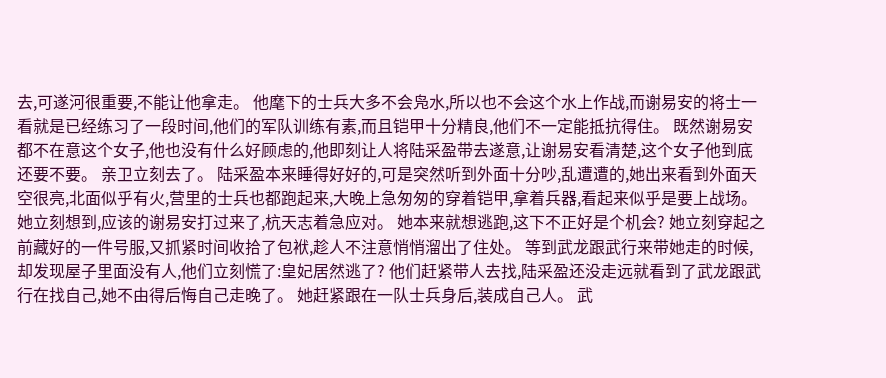去,可遂河很重要,不能让他拿走。 他麾下的士兵大多不会凫水,所以也不会这个水上作战,而谢易安的将士一看就是已经练习了一段时间,他们的军队训练有素,而且铠甲十分精良,他们不一定能抵抗得住。 既然谢易安都不在意这个女子,他也没有什么好顾虑的,他即刻让人将陆采盈带去遂意,让谢易安看清楚,这个女子他到底还要不要。 亲卫立刻去了。 陆采盈本来睡得好好的,可是突然听到外面十分吵,乱遭遭的,她出来看到外面天空很亮,北面似乎有火,营里的士兵也都跑起来,大晚上急匆匆的穿着铠甲,拿着兵器,看起来似乎是要上战场。 她立刻想到,应该的谢易安打过来了,杭天志着急应对。 她本来就想逃跑,这下不正好是个机会? 她立刻穿起之前藏好的一件号服,又抓紧时间收拾了包袱,趁人不注意悄悄溜出了住处。 等到武龙跟武行来带她走的时候,却发现屋子里面没有人,他们立刻慌了:皇妃居然逃了? 他们赶紧带人去找,陆采盈还没走远就看到了武龙跟武行在找自己,她不由得后悔自己走晚了。 她赶紧跟在一队士兵身后,装成自己人。 武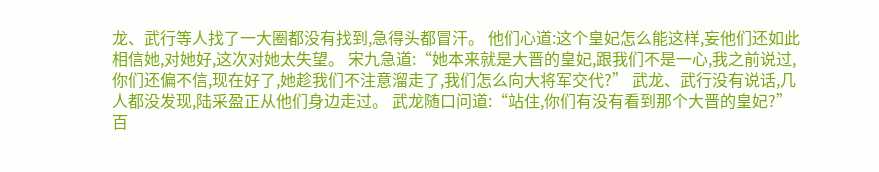龙、武行等人找了一大圈都没有找到,急得头都冒汗。 他们心道:这个皇妃怎么能这样,妄他们还如此相信她,对她好,这次对她太失望。 宋九急道:“她本来就是大晋的皇妃,跟我们不是一心,我之前说过,你们还偏不信,现在好了,她趁我们不注意溜走了,我们怎么向大将军交代?” 武龙、武行没有说话,几人都没发现,陆采盈正从他们身边走过。 武龙随口问道:“站住,你们有没有看到那个大晋的皇妃?” 百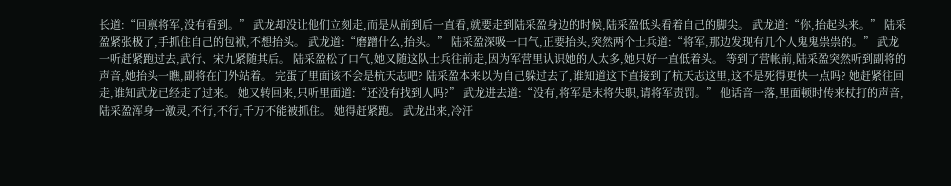长道:“回禀将军,没有看到。” 武龙却没让他们立刻走,而是从前到后一直看,就要走到陆采盈身边的时候,陆采盈低头看着自己的脚尖。 武龙道:“你,抬起头来。” 陆采盈紧张极了,手抓住自己的包袱,不想抬头。 武龙道:“磨蹭什么,抬头。” 陆采盈深吸一口气,正要抬头,突然两个士兵道:“将军,那边发现有几个人鬼鬼祟祟的。” 武龙一听赶紧跑过去,武行、宋九紧随其后。 陆采盈松了口气,她又随这队士兵往前走,因为军营里认识她的人太多,她只好一直低着头。 等到了营帐前,陆采盈突然听到副将的声音,她抬头一瞧,副将在门外站着。 完蛋了里面该不会是杭天志吧? 陆采盈本来以为自己躲过去了,谁知道这下直接到了杭天志这里,这不是死得更快一点吗? 她赶紧往回走,谁知武龙已经走了过来。 她又转回来,只听里面道:“还没有找到人吗?” 武龙进去道:“没有,将军是末将失职,请将军责罚。” 他话音一落,里面顿时传来杖打的声音,陆采盈浑身一激灵,不行,不行,千万不能被抓住。 她得赶紧跑。 武龙出来,冷汗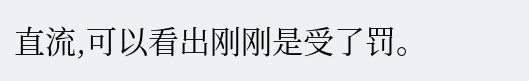直流,可以看出刚刚是受了罚。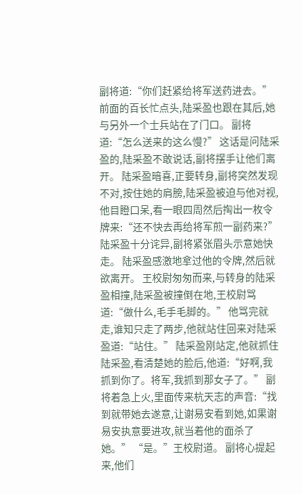副将道:“你们赶紧给将军送药进去。” 前面的百长忙点头,陆采盈也跟在其后,她与另外一个士兵站在了门口。 副将道:“怎么送来的这么慢?” 这话是问陆采盈的,陆采盈不敢说话,副将摆手让他们离开。 陆采盈暗喜,正要转身,副将突然发现不对,按住她的肩膀,陆采盈被迫与他对视,他目瞪口呆,看一眼四周然后掏出一枚令牌来:“还不快去再给将军煎一副药来?” 陆采盈十分诧异,副将紧张眉头示意她快走。 陆采盈感激地拿过他的令牌,然后就欲离开。 王校尉匆匆而来,与转身的陆采盈相撞,陆采盈被撞倒在地,王校尉骂道:“做什么,毛手毛脚的。” 他骂完就走,谁知只走了两步,他就站住回来对陆采盈道:“站住。” 陆采盈刚站定,他就抓住陆采盈,看清楚她的脸后,他道:“好啊,我抓到你了。将军,我抓到那女子了。” 副将着急上火,里面传来杭天志的声音:“找到就带她去遂意,让谢易安看到她,如果谢易安执意要进攻,就当着他的面杀了她。” “是。”王校尉道。 副将心提起来,他们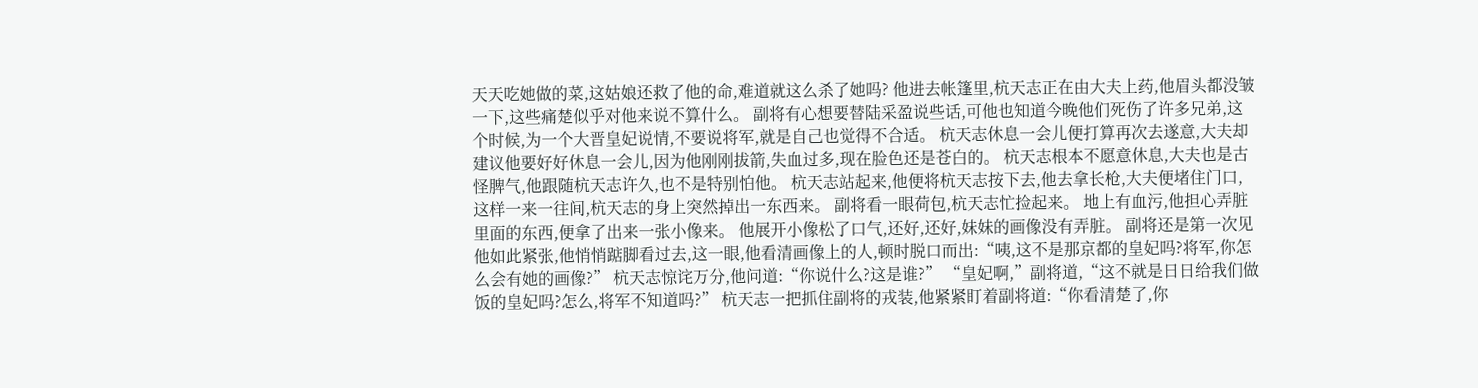天天吃她做的菜,这姑娘还救了他的命,难道就这么杀了她吗? 他进去帐篷里,杭天志正在由大夫上药,他眉头都没皱一下,这些痛楚似乎对他来说不算什么。 副将有心想要替陆采盈说些话,可他也知道今晚他们死伤了许多兄弟,这个时候,为一个大晋皇妃说情,不要说将军,就是自己也觉得不合适。 杭天志休息一会儿便打算再次去遂意,大夫却建议他要好好休息一会儿,因为他刚刚拔箭,失血过多,现在脸色还是苍白的。 杭天志根本不愿意休息,大夫也是古怪脾气,他跟随杭天志许久,也不是特别怕他。 杭天志站起来,他便将杭天志按下去,他去拿长枪,大夫便堵住门口,这样一来一往间,杭天志的身上突然掉出一东西来。 副将看一眼荷包,杭天志忙捡起来。 地上有血污,他担心弄脏里面的东西,便拿了出来一张小像来。 他展开小像松了口气,还好,还好,妹妹的画像没有弄脏。 副将还是第一次见他如此紧张,他悄悄踮脚看过去,这一眼,他看清画像上的人,顿时脱口而出:“咦,这不是那京都的皇妃吗?将军,你怎么会有她的画像?” 杭天志惊诧万分,他问道:“你说什么?这是谁?” “皇妃啊,”副将道,“这不就是日日给我们做饭的皇妃吗?怎么,将军不知道吗?” 杭天志一把抓住副将的戎装,他紧紧盯着副将道:“你看清楚了,你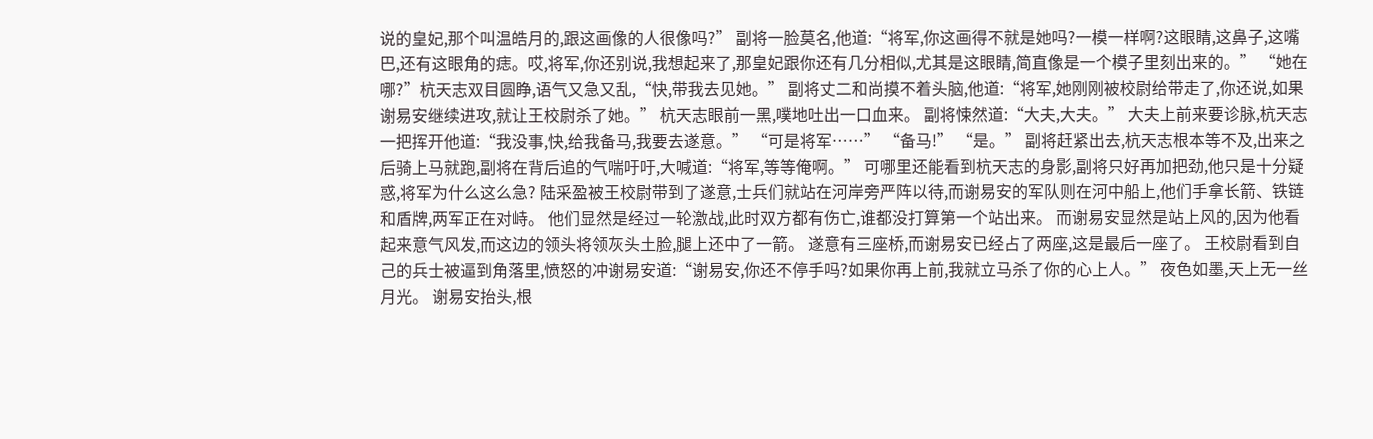说的皇妃,那个叫温皓月的,跟这画像的人很像吗?” 副将一脸莫名,他道:“将军,你这画得不就是她吗?一模一样啊?这眼睛,这鼻子,这嘴巴,还有这眼角的痣。哎,将军,你还别说,我想起来了,那皇妃跟你还有几分相似,尤其是这眼睛,简直像是一个模子里刻出来的。” “她在哪?”杭天志双目圆睁,语气又急又乱,“快,带我去见她。” 副将丈二和尚摸不着头脑,他道:“将军,她刚刚被校尉给带走了,你还说,如果谢易安继续进攻,就让王校尉杀了她。” 杭天志眼前一黑,噗地吐出一口血来。 副将悚然道:“大夫,大夫。” 大夫上前来要诊脉,杭天志一把挥开他道:“我没事,快,给我备马,我要去遂意。” “可是将军……” “备马!” “是。” 副将赶紧出去,杭天志根本等不及,出来之后骑上马就跑,副将在背后追的气喘吁吁,大喊道:“将军,等等俺啊。” 可哪里还能看到杭天志的身影,副将只好再加把劲,他只是十分疑惑,将军为什么这么急? 陆采盈被王校尉带到了遂意,士兵们就站在河岸旁严阵以待,而谢易安的军队则在河中船上,他们手拿长箭、铁链和盾牌,两军正在对峙。 他们显然是经过一轮激战,此时双方都有伤亡,谁都没打算第一个站出来。 而谢易安显然是站上风的,因为他看起来意气风发,而这边的领头将领灰头土脸,腿上还中了一箭。 遂意有三座桥,而谢易安已经占了两座,这是最后一座了。 王校尉看到自己的兵士被逼到角落里,愤怒的冲谢易安道:“谢易安,你还不停手吗?如果你再上前,我就立马杀了你的心上人。” 夜色如墨,天上无一丝月光。 谢易安抬头,根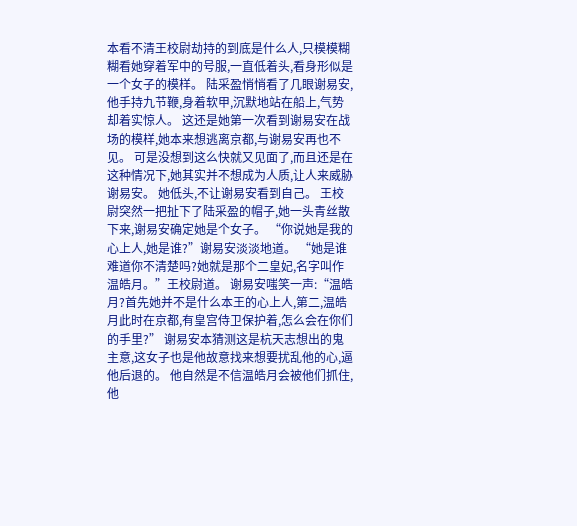本看不清王校尉劫持的到底是什么人,只模模糊糊看她穿着军中的号服,一直低着头,看身形似是一个女子的模样。 陆采盈悄悄看了几眼谢易安,他手持九节鞭,身着软甲,沉默地站在船上,气势却着实惊人。 这还是她第一次看到谢易安在战场的模样,她本来想逃离京都,与谢易安再也不见。 可是没想到这么快就又见面了,而且还是在这种情况下,她其实并不想成为人质,让人来威胁谢易安。 她低头,不让谢易安看到自己。 王校尉突然一把扯下了陆采盈的帽子,她一头青丝散下来,谢易安确定她是个女子。 “你说她是我的心上人,她是谁?”谢易安淡淡地道。 “她是谁难道你不清楚吗?她就是那个二皇妃,名字叫作温皓月。”王校尉道。 谢易安嗤笑一声:“温皓月?首先她并不是什么本王的心上人,第二,温皓月此时在京都,有皇宫侍卫保护着,怎么会在你们的手里?” 谢易安本猜测这是杭天志想出的鬼主意,这女子也是他故意找来想要扰乱他的心,逼他后退的。 他自然是不信温皓月会被他们抓住,他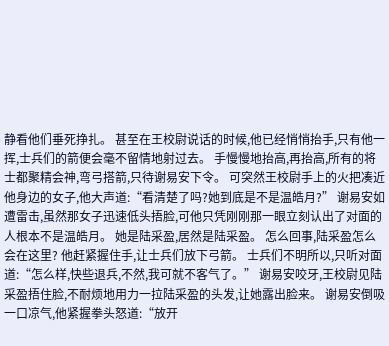静看他们垂死挣扎。 甚至在王校尉说话的时候,他已经悄悄抬手,只有他一挥,士兵们的箭便会毫不留情地射过去。 手慢慢地抬高,再抬高,所有的将士都聚精会神,弯弓搭箭,只待谢易安下令。 可突然王校尉手上的火把凑近他身边的女子,他大声道:“看清楚了吗?她到底是不是温皓月?” 谢易安如遭雷击,虽然那女子迅速低头捂脸,可他只凭刚刚那一眼立刻认出了对面的人根本不是温皓月。 她是陆采盈,居然是陆采盈。 怎么回事,陆采盈怎么会在这里? 他赶紧握住手,让士兵们放下弓箭。 士兵们不明所以,只听对面道:“怎么样,快些退兵,不然,我可就不客气了。” 谢易安咬牙,王校尉见陆采盈捂住脸,不耐烦地用力一拉陆采盈的头发,让她露出脸来。 谢易安倒吸一口凉气,他紧握拳头怒道:“放开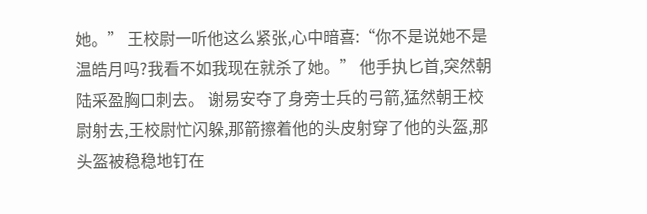她。” 王校尉一听他这么紧张,心中暗喜:“你不是说她不是温皓月吗?我看不如我现在就杀了她。” 他手执匕首,突然朝陆采盈胸口刺去。 谢易安夺了身旁士兵的弓箭,猛然朝王校尉射去,王校尉忙闪躲,那箭擦着他的头皮射穿了他的头盔,那头盔被稳稳地钉在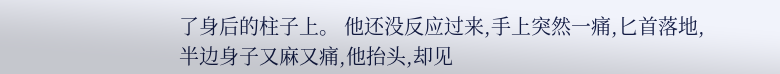了身后的柱子上。 他还没反应过来,手上突然一痛,匕首落地,半边身子又麻又痛,他抬头,却见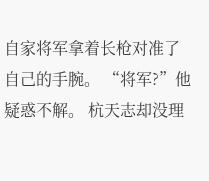自家将军拿着长枪对准了自己的手腕。 “将军?”他疑惑不解。 杭天志却没理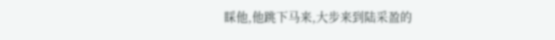睬他,他跳下马来,大步来到陆采盈的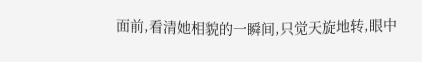面前,看清她相貌的一瞬间,只觉天旋地转,眼中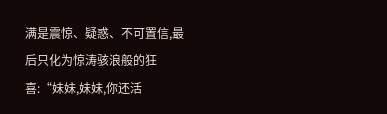满是震惊、疑惑、不可置信,最后只化为惊涛骇浪般的狂喜:“妹妹,妹妹,你还活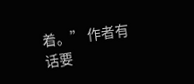着。” 作者有话要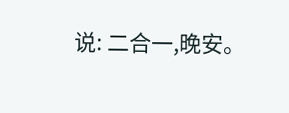说: 二合一,晚安。